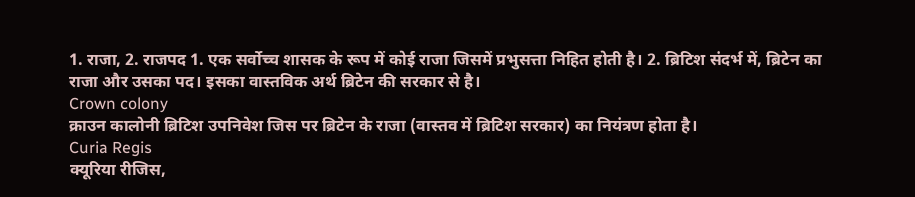1. राजा, 2. राजपद 1. एक सर्वोच्च शासक के रूप में कोई राजा जिसमें प्रभुसत्ता निहित होती है। 2. ब्रिटिश संदर्भ में, ब्रिटेन का राजा और उसका पद। इसका वास्तविक अर्थ ब्रिटेन की सरकार से है।
Crown colony
क्राउन कालोनी ब्रिटिश उपनिवेश जिस पर ब्रिटेन के राजा (वास्तव में ब्रिटिश सरकार) का नियंत्रण होता है।
Curia Regis
क्यूरिया रीजिस,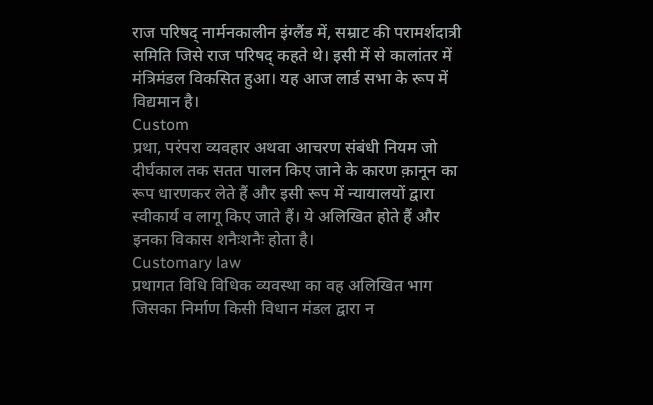राज परिषद् नार्मनकालीन इंग्लैंड में, सम्राट की परामर्शदात्री समिति जिसे राज परिषद् कहते थे। इसी में से कालांतर में मंत्रिमंडल विकसित हुआ। यह आज लार्ड सभा के रूप में विद्यमान है।
Custom
प्रथा, परंपरा व्यवहार अथवा आचरण संबंधी नियम जो दीर्घकाल तक सतत पालन किए जाने के कारण क़ानून का रूप धारणकर लेते हैं और इसी रूप में न्यायालयों द्वारा स्वीकार्य व लागू किए जाते हैं। ये अलिखित होते हैं और इनका विकास शनैःशनैः होता है।
Customary law
प्रथागत विधि विधिक व्यवस्था का वह अलिखित भाग जिसका निर्माण किसी विधान मंडल द्वारा न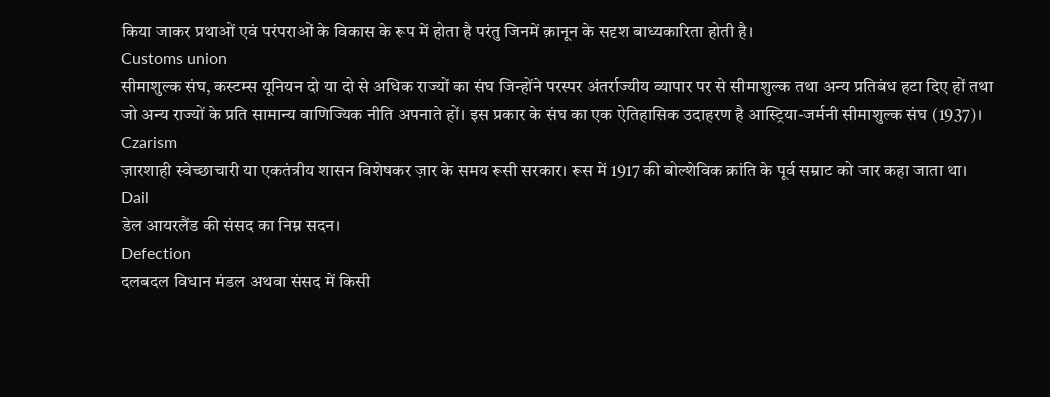किया जाकर प्रथाओं एवं परंपराओं के विकास के रूप में होता है परंतु जिनमें क़ानून के सदृश बाध्यकारिता होती है।
Customs union
सीमाशुल्क संघ, कस्टम्स यूनियन दो या दो से अधिक राज्यों का संघ जिन्होंने परस्पर अंतर्राज्यीय व्यापार पर से सीमाशुल्क तथा अन्य प्रतिबंध हटा दिए हों तथा जो अन्य राज्यों के प्रति सामान्य वाणिज्यिक नीति अपनाते हों। इस प्रकार के संघ का एक ऐतिहासिक उदाहरण है आस्ट्रिया-जर्मनी सीमाशुल्क संघ (1937)।
Czarism
ज़ारशाही स्वेच्छाचारी या एकतंत्रीय शासन विशेषकर ज़ार के समय रूसी सरकार। रूस में 1917 की बोल्शेविक क्रांति के पूर्व सम्राट को जार कहा जाता था।
Dail
डेल आयरलैंड की संसद का निम्न सदन।
Defection
दलबदल विधान मंडल अथवा संसद में किसी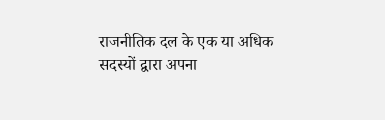राजनीतिक दल के एक या अधिक सदस्यों द्वारा अपना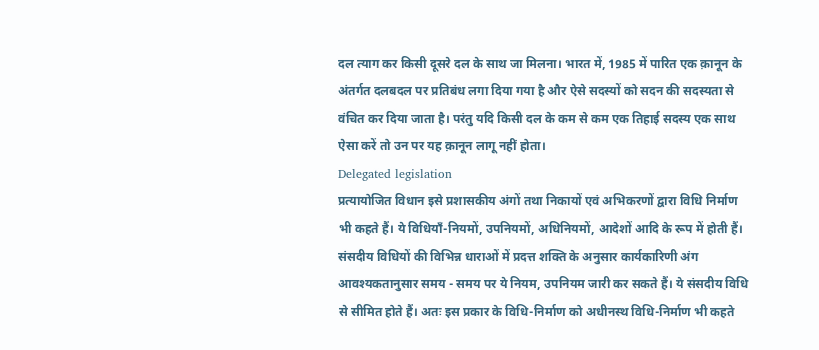दल त्याग कर किसी दूसरे दल के साथ जा मिलना। भारत में, 1985 में पारित एक क़ानून के अंतर्गत दलबदल पर प्रतिबंध लगा दिया गया है और ऐसे सदस्यों को सदन की सदस्यता से वंचित कर दिया जाता है। परंतु यदि किसी दल के कम से कम एक तिहाई सदस्य एक साथ ऐसा करें तो उन पर यह क़ानून लागू नहीं होता।
Delegated legislation
प्रत्यायोजित विधान इसे प्रशासकीय अंगों तथा निकायों एवं अभिकरणों द्वारा विधि निर्माण भी कहते हैं। ये विधियाँ-नियमों, उपनियमों, अधिनियमों, आदेशों आदि के रूप में होती हैं। संसदीय विधियों की विभिन्न धाराओं में प्रदत्त शक्ति के अनुसार कार्यकारिणी अंग आवश्यकतानुसार समय - समय पर ये नियम, उपनियम जारी कर सकते हैं। ये संसदीय विधि से सीमित होते हैं। अतः इस प्रकार के विधि-निर्माण को अधीनस्थ विधि-निर्माण भी कहते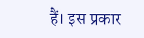हैं। इस प्रकार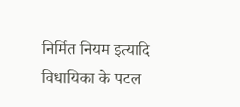निर्मित नियम इत्यादि विधायिका के पटल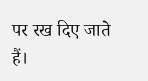पर रख दिए जाते हैं।